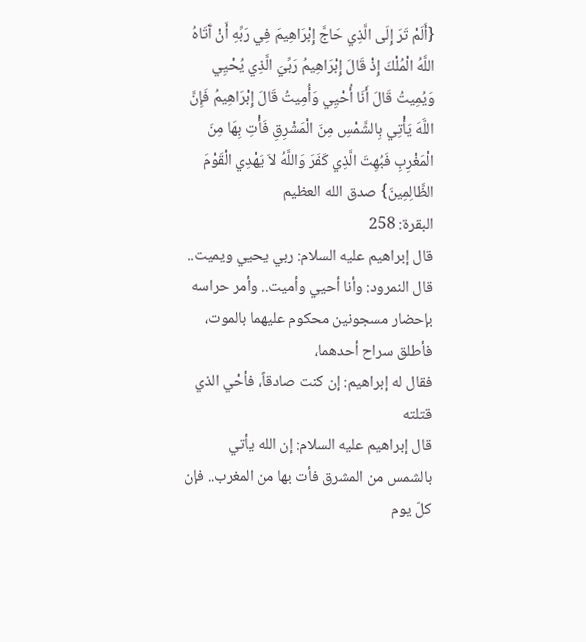{أَلَمْ تَرَ إِلَى الَّذِي حَاجَّ إِبْرَاهِيمَ فِي رَبِّهِ أَنْ آَتَاهُ اللَّهُ الْمُلْكَ إِذْ قَالَ إِبْرَاهِيمُ رَبِّيَ الَّذِي يُحْيِي وَيُمِيتُ قَالَ أَنَا أُحْيِي وَأُمِيتُ قَالَ إِبْرَاهِيمُ فَإِنَّ اللَّهَ يَأْتِي بِالشَّمْسِ مِنَ الْمَشْرِقِ فَأْتِ بِهَا مِنَ الْمَغْرِبِ فَبُهِتَ الَّذِي كَفَرَ وَاللَّهُ لاَ يَهْدِي الْقَوْمَ الظَّالِمِينَ} صدق الله العظيم
البقرة: 258
قال إبراهيم عليه السلام: ربي يحيي ويميت..
قال النمرود: وأنا أحيي وأميت.. وأمر حراسه بإحضار مسجونين محكوم عليهما بالموت، فأطلق سراح أحدهما،
فقال له إبراهيم: إن كنت صادقاً، فأحْي الذي قتلته
قال إبراهيم عليه السلام: إن الله يأتي بالشمس من المشرق فأت بها من المغرب.. فإن كلّ يوم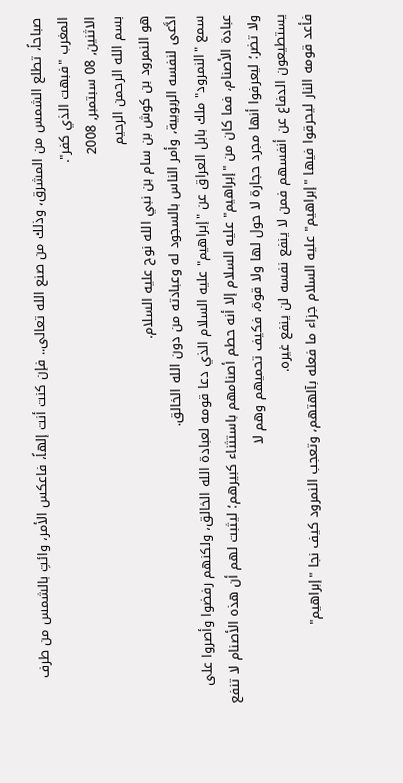صباحاً، تطلع الشمس من المشرق، وذلك من صنع الله تعالى.. فإن كنت أنت إلهاً، فاعكس الأمر، وائتِ بالشمس من طرف المغرب "فبهت الذي كفر".
الاثنين, 08 سبتمبر, 2008
بسم الله الرحمن الرحيم
هو النمرود بن كوش بن سام بن نبي الله نوح عليه السلام.
ادَّعى لنفسه الربوبية، وأمر الناس بالسجود له وعبادته من دون الله الخالق.
سمع "النمرود" ملك بابل العراق عن "إبراهيم" عليه السلام الذي دعا قومه لعبادة الله الخالق، ولكنهم رفضوا وأصروا على عبادة الأصنام، فما كان من "إبراهيم" عليه السلام إلا أنه حطم أصنامهم باستثناء كبيرهم؛ ليثبت لهم أن هذه الأصنام لا تنفع ولا تضر؛ ليعرفوا أنها مجرد حجارة لا حول لها ولا قوة، فكيف تحميهم وهم لا
يستطيعون الدفاع عن أنفسهم فمن لا ينفع نفسه لن ينفع غيره.
فأعد قومه النار ليحرقوا فيها "إبراهيم" عليه السلام جزاء ما فعله بآلهتهم، وتعجب النمرود كيف نجا "إبراهيم"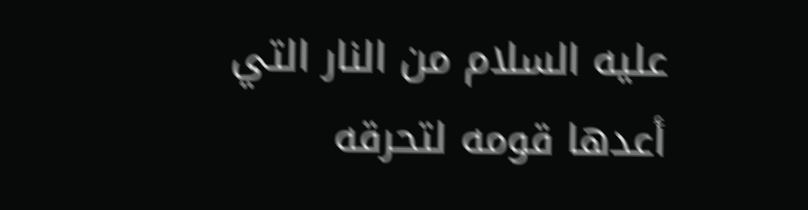عليه السلام من النار التي أعدها قومه لتحرقه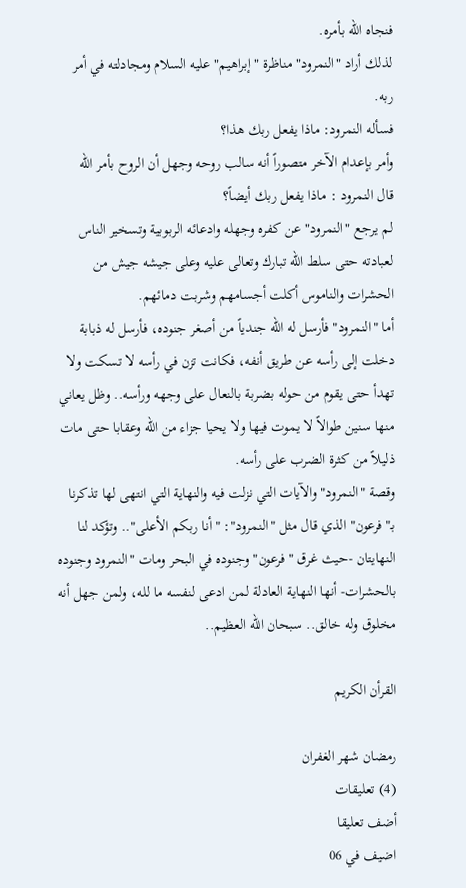فنجاه الله بأمره.
لذلك أراد "النمرود" مناظرة "إبراهيم" عليه السلام ومجادلته في أمر ربه.
فسأله النمرود: ماذا يفعل ربك هذا؟
وأمر بإعدام الآخر متصوراً أنه سالب روحه وجهل أن الروح بأمر الله
قال النمرود : ماذا يفعل ربك أيضاً؟
لم يرجع "النمرود" عن كفره وجهله وادعائه الربوبية وتسخير الناس لعبادته حتى سلط الله تبارك وتعالى عليه وعلى جيشه جيش من الحشرات والناموس أكلت أجسامهم وشربت دمائهم.
أما "النمرود" فأرسل له الله جندياً من أصغر جنوده، فأرسل له ذبابة دخلت إلى رأسه عن طريق أنفه، فكانت تزن في رأسه لا تسكت ولا تهدأ حتى يقوم من حوله بضربة بالنعال على وجهه ورأسه.. وظل يعاني منها سنين طوالاً لا يموت فيها ولا يحيا جزاء من الله وعقابا حتى مات ذليلاً من كثرة الضرب على رأسه.
وقصة "النمرود" والآيات التي نزلت فيه والنهاية التي انتهى لها تذكرنا بـ"فرعون" الذي قال مثل "النمرود": "أنا ربكم الأعلى".. وتؤكد لنا النهايتان -حيث غرق "فرعون" وجنوده في البحر ومات "النمرود وجنوده بالحشرات- أنها النهاية العادلة لمن ادعى لنفسه ما لله، ولمن جهل أنه مخلوق وله خالق.. سبحان الله العظيم..

القرأن الكريم

رمضان شهر الغفران
(4) تعليقات
أضف تعليقا
اضيف في 06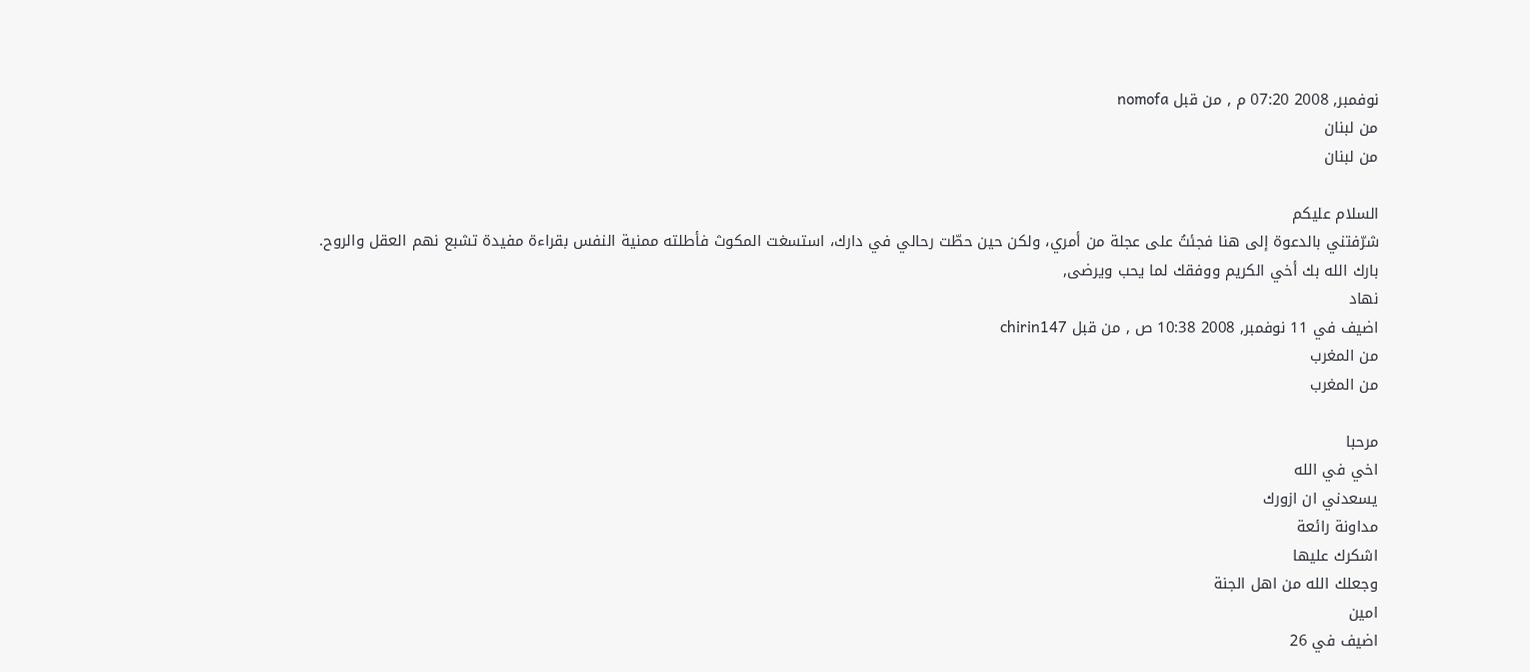نوفمبر, 2008 07:20 م , من قبل nomofa
من لبنان
من لبنان

السلام عليكم
شرّفتني بالدعوة إلى هنا فجئتُ على عجلة من أمري، ولكن حين حطّت رحالي في دارك، استسغت المكوث فأطلته ممنية النفس بقراءة مفيدة تشبع نهم العقل والروح.
بارك الله بك أخي الكريم ووفقك لما يحب ويرضى,
نهاد
اضيف في 11 نوفمبر, 2008 10:38 ص , من قبل chirin147
من المغرب
من المغرب

مرحبا
اخي في الله
يسعدني ان ازورك
مداونة رائعة
اشكرك عليها
وجعلك الله من اهل الجنة
امين
اضيف في 26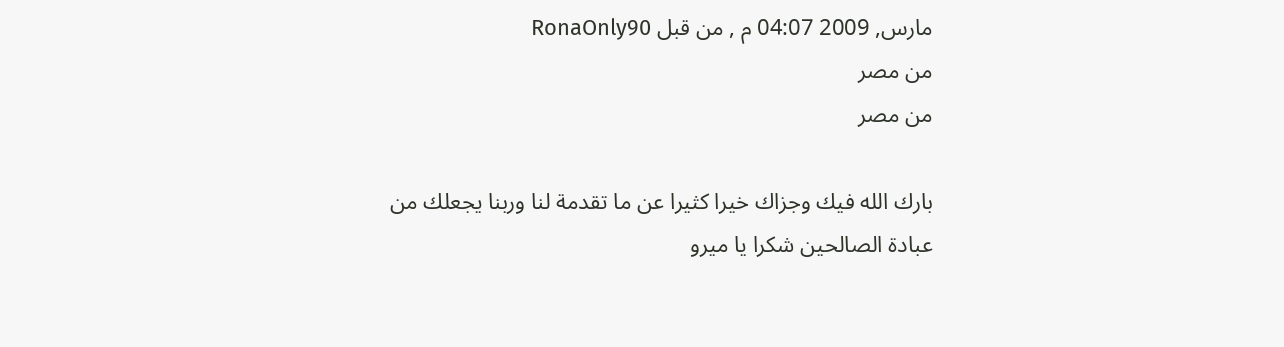مارس, 2009 04:07 م , من قبل RonaOnly90
من مصر
من مصر

بارك الله فيك وجزاك خيرا كثيرا عن ما تقدمة لنا وربنا يجعلك من عبادة الصالحين شكرا يا ميرو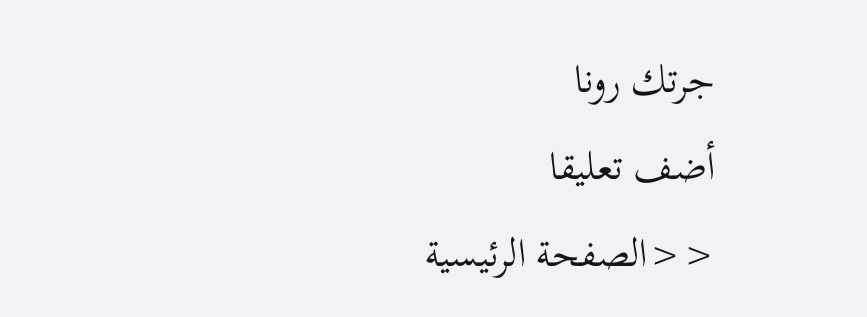جرتك رونا
أضف تعليقا
<<الصفحة الرئيسية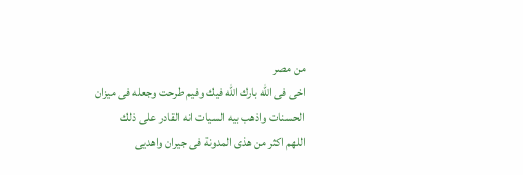من مصر
اخى فى الله بارك الله فيك وفيم طرحت وجعله فى ميزان الحسنات واذهب بيه السيات انه القادر على ذلك
اللهم اكثر من هذى المدونة فى جيران واهديى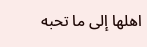اهلها إلى ما تحبه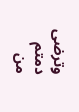وترضى
دمتم من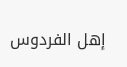إهل الفردوس